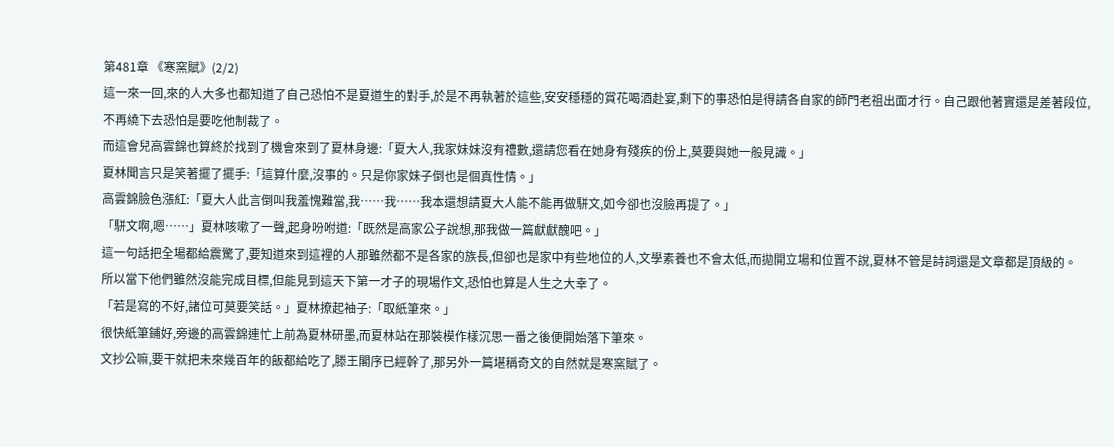第481章 《寒窯賦》(2/2)
這一來一回,來的人大多也都知道了自己恐怕不是夏道生的對手,於是不再執著於這些,安安穩穩的賞花喝酒赴宴,剩下的事恐怕是得請各自家的師門老祖出面才行。自己跟他著實還是差著段位,不再繞下去恐怕是要吃他制裁了。
而這會兒高雲錦也算終於找到了機會來到了夏林身邊:「夏大人,我家妹妹沒有禮數,還請您看在她身有殘疾的份上,莫要與她一般見識。」
夏林聞言只是笑著擺了擺手:「這算什麼,沒事的。只是你家妹子倒也是個真性情。」
高雲錦臉色漲紅:「夏大人此言倒叫我羞愧難當,我……我……我本還想請夏大人能不能再做駢文,如今卻也沒臉再提了。」
「駢文啊,嗯……」夏林咳嗽了一聲,起身吩咐道:「既然是高家公子說想,那我做一篇獻獻醜吧。」
這一句話把全場都給震驚了,要知道來到這裡的人那雖然都不是各家的族長,但卻也是家中有些地位的人,文學素養也不會太低,而拋開立場和位置不說,夏林不管是詩詞還是文章都是頂級的。
所以當下他們雖然沒能完成目標,但能見到這天下第一才子的現場作文,恐怕也算是人生之大幸了。
「若是寫的不好,諸位可莫要笑話。」夏林撩起袖子:「取紙筆來。」
很快紙筆鋪好,旁邊的高雲錦連忙上前為夏林研墨,而夏林站在那裝模作樣沉思一番之後便開始落下筆來。
文抄公嘛,要干就把未來幾百年的飯都給吃了,滕王閣序已經幹了,那另外一篇堪稱奇文的自然就是寒窯賦了。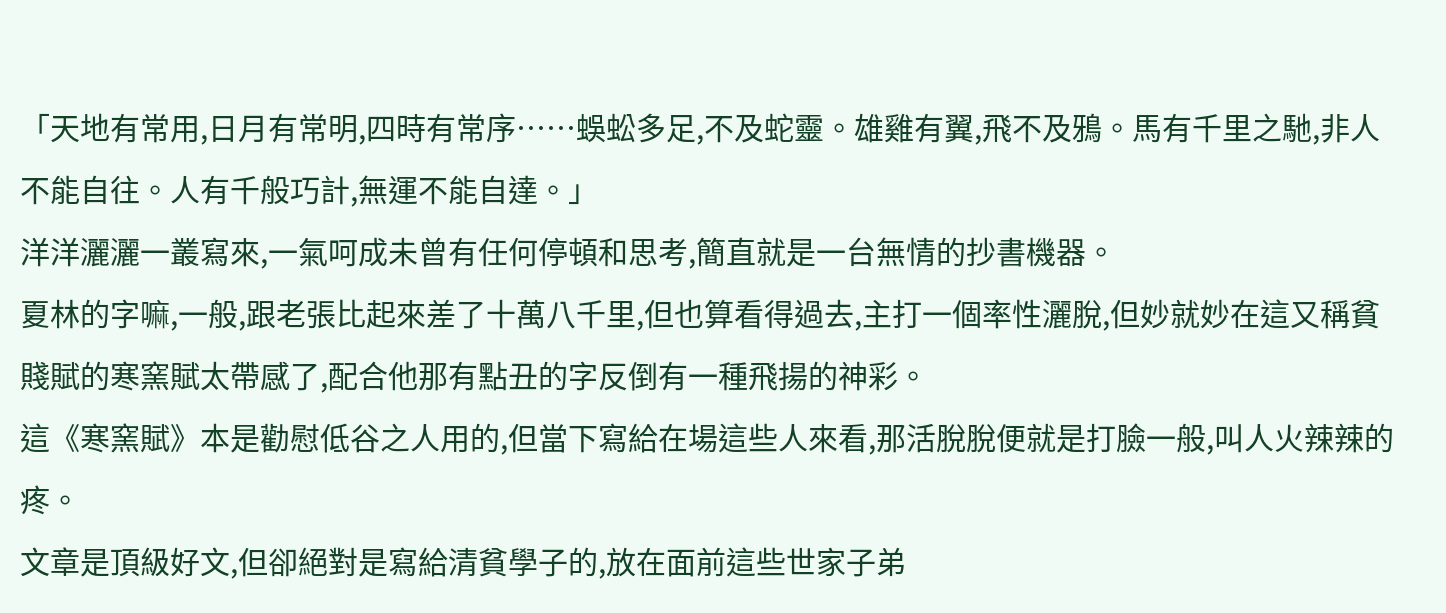「天地有常用,日月有常明,四時有常序……蜈蚣多足,不及蛇靈。雄雞有翼,飛不及鴉。馬有千里之馳,非人不能自往。人有千般巧計,無運不能自達。」
洋洋灑灑一叢寫來,一氣呵成未曾有任何停頓和思考,簡直就是一台無情的抄書機器。
夏林的字嘛,一般,跟老張比起來差了十萬八千里,但也算看得過去,主打一個率性灑脫,但妙就妙在這又稱貧賤賦的寒窯賦太帶感了,配合他那有點丑的字反倒有一種飛揚的神彩。
這《寒窯賦》本是勸慰低谷之人用的,但當下寫給在場這些人來看,那活脫脫便就是打臉一般,叫人火辣辣的疼。
文章是頂級好文,但卻絕對是寫給清貧學子的,放在面前這些世家子弟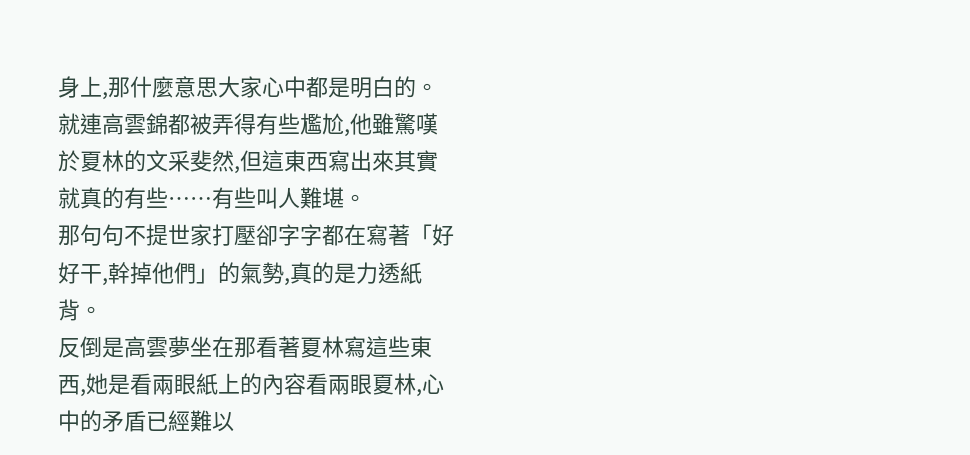身上,那什麼意思大家心中都是明白的。
就連高雲錦都被弄得有些尷尬,他雖驚嘆於夏林的文采斐然,但這東西寫出來其實就真的有些……有些叫人難堪。
那句句不提世家打壓卻字字都在寫著「好好干,幹掉他們」的氣勢,真的是力透紙背。
反倒是高雲夢坐在那看著夏林寫這些東西,她是看兩眼紙上的內容看兩眼夏林,心中的矛盾已經難以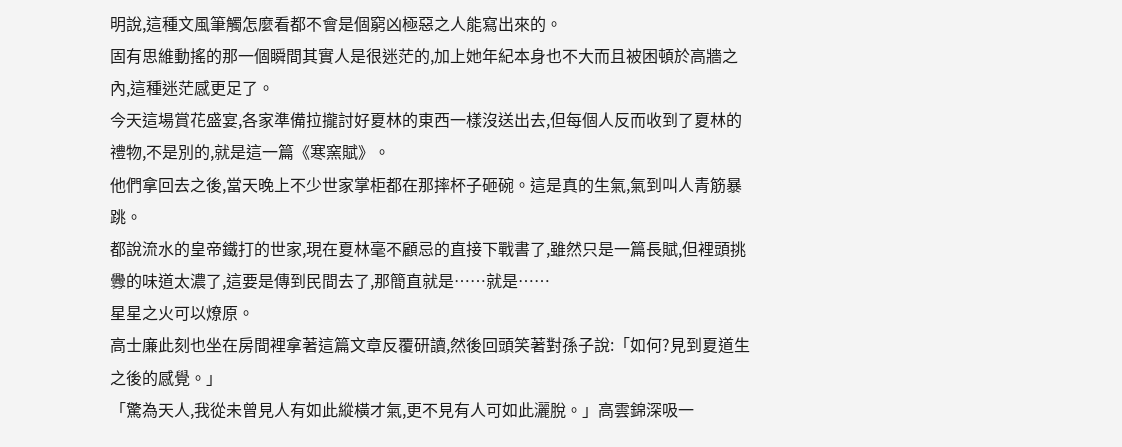明說,這種文風筆觸怎麼看都不會是個窮凶極惡之人能寫出來的。
固有思維動搖的那一個瞬間其實人是很迷茫的,加上她年紀本身也不大而且被困頓於高牆之內,這種迷茫感更足了。
今天這場賞花盛宴,各家準備拉攏討好夏林的東西一樣沒送出去,但每個人反而收到了夏林的禮物,不是別的,就是這一篇《寒窯賦》。
他們拿回去之後,當天晚上不少世家掌柜都在那摔杯子砸碗。這是真的生氣,氣到叫人青筋暴跳。
都說流水的皇帝鐵打的世家,現在夏林毫不顧忌的直接下戰書了,雖然只是一篇長賦,但裡頭挑釁的味道太濃了,這要是傳到民間去了,那簡直就是……就是……
星星之火可以燎原。
高士廉此刻也坐在房間裡拿著這篇文章反覆研讀,然後回頭笑著對孫子說:「如何?見到夏道生之後的感覺。」
「驚為天人,我從未曾見人有如此縱橫才氣,更不見有人可如此灑脫。」高雲錦深吸一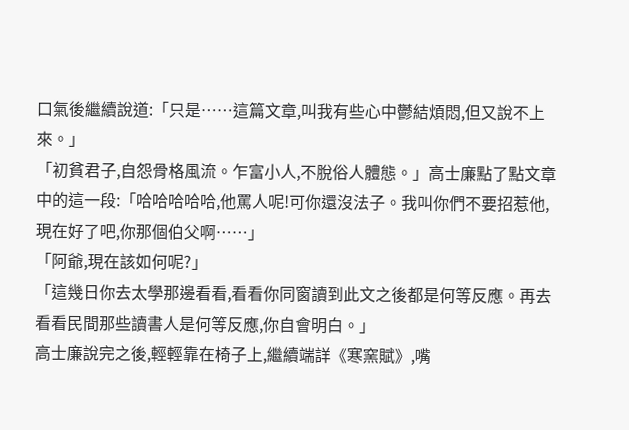口氣後繼續說道:「只是……這篇文章,叫我有些心中鬱結煩悶,但又說不上來。」
「初貧君子,自怨骨格風流。乍富小人,不脫俗人體態。」高士廉點了點文章中的這一段:「哈哈哈哈哈,他罵人呢!可你還沒法子。我叫你們不要招惹他,現在好了吧,你那個伯父啊……」
「阿爺,現在該如何呢?」
「這幾日你去太學那邊看看,看看你同窗讀到此文之後都是何等反應。再去看看民間那些讀書人是何等反應,你自會明白。」
高士廉說完之後,輕輕靠在椅子上,繼續端詳《寒窯賦》,嘴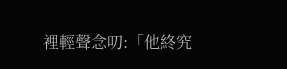裡輕聲念叨:「他終究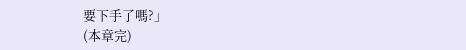要下手了嗎?」
(本章完)